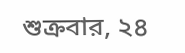শুক্রবার, ২৪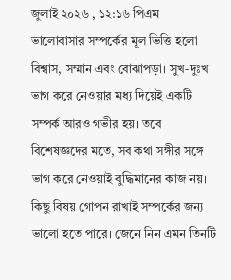জুলাই ২০২৬ , ১২:১৬ পিএম
ভালোবাসার সম্পর্কের মূল ভিত্তি হলো বিশ্বাস, সম্মান এবং বোঝাপড়া। সুখ-দুঃখ ভাগ করে নেওয়ার মধ্য দিয়েই একটি সম্পর্ক আরও গভীর হয়। তবে বিশেষজ্ঞদের মতে, সব কথা সঙ্গীর সঙ্গে ভাগ করে নেওয়াই বুদ্ধিমানের কাজ নয়। কিছু বিষয় গোপন রাখাই সম্পর্কের জন্য ভালো হতে পারে। জেনে নিন এমন তিনটি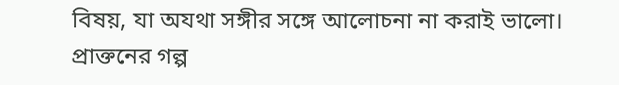বিষয়, যা অযথা সঙ্গীর সঙ্গে আলোচনা না করাই ভালো।
প্রাক্তনের গল্প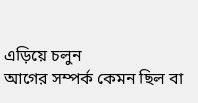এড়িয়ে চলুন
আগের সম্পর্ক কেমন ছিল বা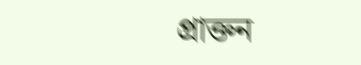প্রাক্তন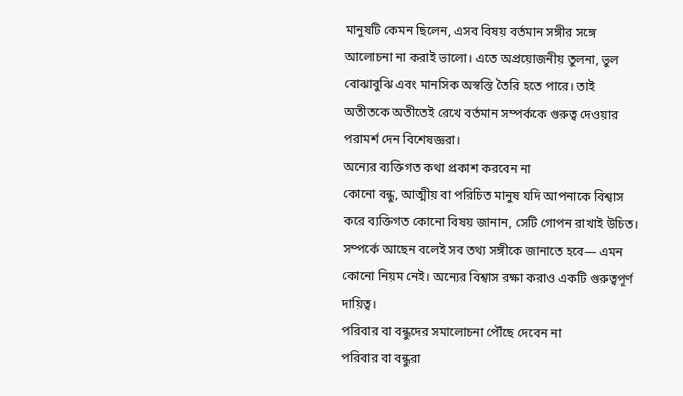মানুষটি কেমন ছিলেন, এসব বিষয় বর্তমান সঙ্গীর সঙ্গে আলোচনা না করাই ভালো। এতে অপ্রয়োজনীয় তুলনা, ভুল বোঝাবুঝি এবং মানসিক অস্বস্তি তৈরি হতে পারে। তাই অতীতকে অতীতেই রেখে বর্তমান সম্পর্ককে গুরুত্ব দেওয়ার পরামর্শ দেন বিশেষজ্ঞরা।
অন্যের ব্যক্তিগত কথা প্রকাশ করবেন না
কোনো বন্ধু, আত্মীয় বা পরিচিত মানুষ যদি আপনাকে বিশ্বাস করে ব্যক্তিগত কোনো বিষয় জানান, সেটি গোপন রাখাই উচিত। সম্পর্কে আছেন বলেই সব তথ্য সঙ্গীকে জানাতে হবে— এমন কোনো নিয়ম নেই। অন্যের বিশ্বাস রক্ষা করাও একটি গুরুত্বপূর্ণ দায়িত্ব।
পরিবার বা বন্ধুদের সমালোচনা পৌঁছে দেবেন না
পরিবার বা বন্ধুরা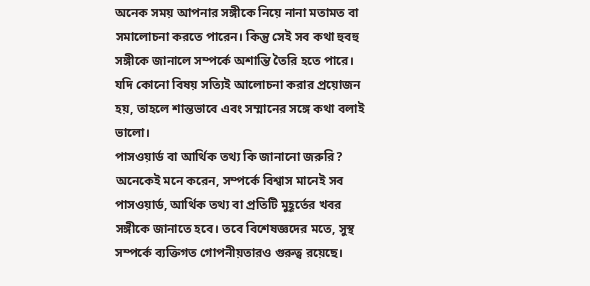অনেক সময় আপনার সঙ্গীকে নিয়ে নানা মতামত বা সমালোচনা করতে পারেন। কিন্তু সেই সব কথা হুবহু সঙ্গীকে জানালে সম্পর্কে অশান্তি তৈরি হতে পারে। যদি কোনো বিষয় সত্যিই আলোচনা করার প্রয়োজন হয়, তাহলে শান্তভাবে এবং সম্মানের সঙ্গে কথা বলাই ভালো।
পাসওয়ার্ড বা আর্থিক তথ্য কি জানানো জরুরি?
অনেকেই মনে করেন, সম্পর্কে বিশ্বাস মানেই সব পাসওয়ার্ড, আর্থিক তথ্য বা প্রতিটি মুহূর্তের খবর সঙ্গীকে জানাতে হবে। তবে বিশেষজ্ঞদের মতে, সুস্থ সম্পর্কে ব্যক্তিগত গোপনীয়তারও গুরুত্ব রয়েছে।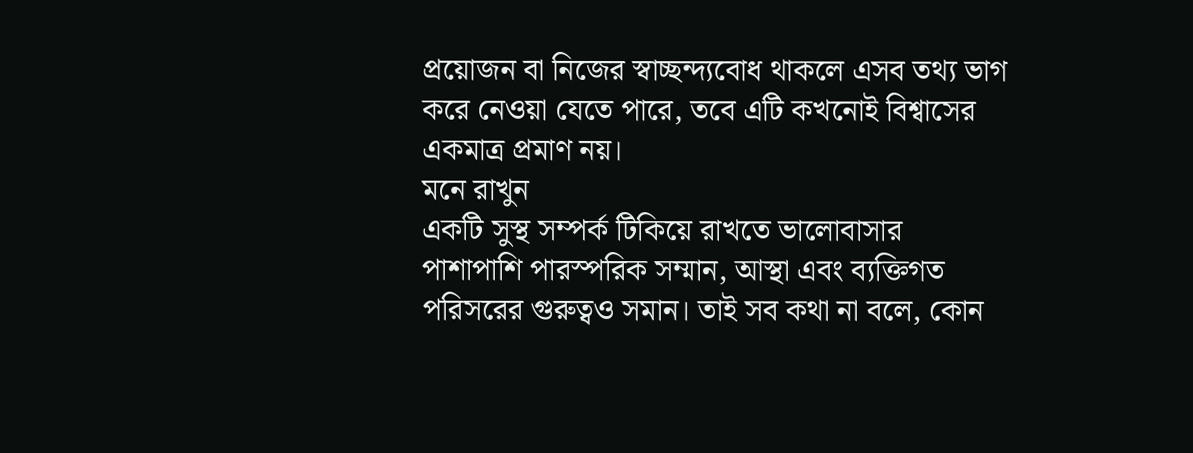প্রয়োজন বা নিজের স্বাচ্ছন্দ্যবোধ থাকলে এসব তথ্য ভাগ করে নেওয়া যেতে পারে, তবে এটি কখনোই বিশ্বাসের একমাত্র প্রমাণ নয়।
মনে রাখুন
একটি সুস্থ সম্পর্ক টিকিয়ে রাখতে ভালোবাসার পাশাপাশি পারস্পরিক সম্মান, আস্থা এবং ব্যক্তিগত পরিসরের গুরুত্বও সমান। তাই সব কথা না বলে, কোন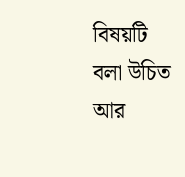বিষয়টি বলা উচিত আর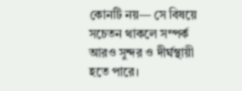কোনটি নয়— সে বিষয়ে সচেতন থাকলে সম্পর্ক আরও সুন্দর ও দীর্ঘস্থায়ী হতে পারে।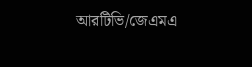আরটিভি/জেএমএ